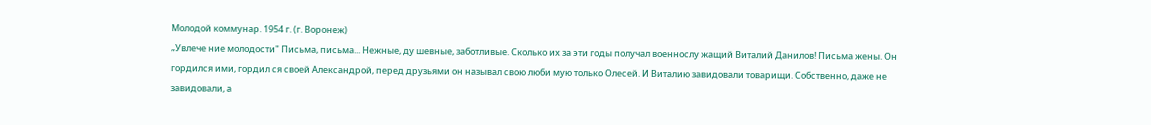Молодой коммунар. 1954 г. (г. Воронеж)
„Увлече ние молодости" Письма, письма... Нежные, ду шевные, заботливые. Сколько их за эти годы получал военнослу жащий Виталий Данилов! Письма жены. Он гордился ими, гордил ся своей Александрой, перед друзьями он называл свою люби мую только Олесей. И Виталию завидовали товарищи. Собственно, даже не завидовали, а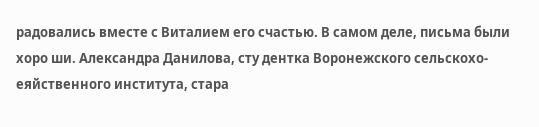радовались вместе с Виталием его счастью. В самом деле, письма были хоро ши. Александра Данилова, сту дентка Воронежского сельскохо- еяйственного института, стара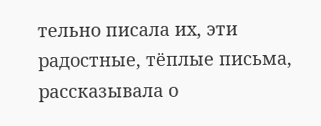тельно писала их, эти радостные, тёплые письма, рассказывала о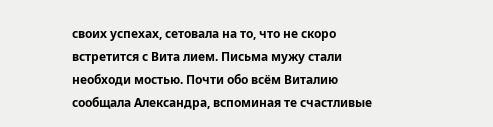своих успехах, сетовала на то, что не скоро встретится с Вита лием. Письма мужу стали необходи мостью. Почти обо всём Виталию сообщала Александра, вспоминая те счастливые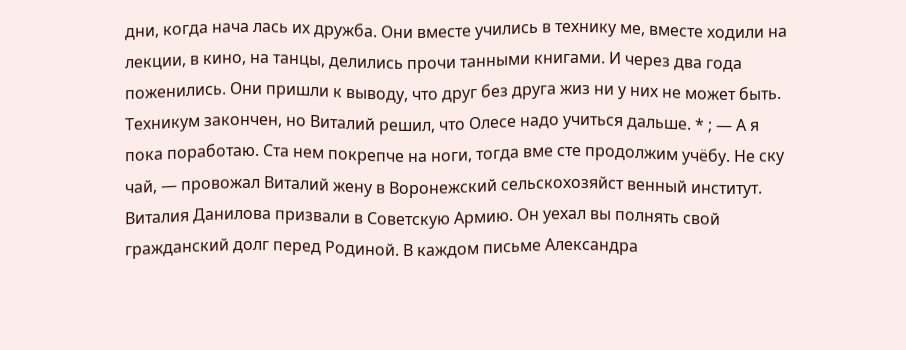дни, когда нача лась их дружба. Они вместе учились в технику ме, вместе ходили на лекции, в кино, на танцы, делились прочи танными книгами. И через два года поженились. Они пришли к выводу, что друг без друга жиз ни у них не может быть. Техникум закончен, но Виталий решил, что Олесе надо учиться дальше. * ; — А я пока поработаю. Ста нем покрепче на ноги, тогда вме сте продолжим учёбу. Не ску чай, — провожал Виталий жену в Воронежский сельскохозяйст венный институт. Виталия Данилова призвали в Советскую Армию. Он уехал вы полнять свой гражданский долг перед Родиной. В каждом письме Александра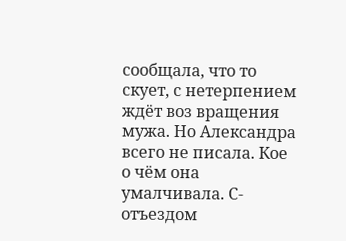сообщала, что то скует, с нетерпением ждёт воз вращения мужа. Но Александра всего не писала. Кое о чём она умалчивала. С- отъездом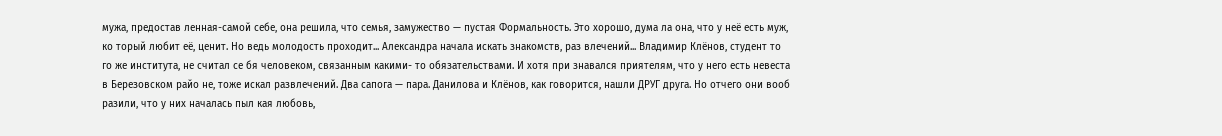мужа, предостав ленная-самой себе, она решила, что семья, замужество — пустая Формальность. Это хорошо, дума ла она, что у неё есть муж, ко торый любит её, ценит. Но ведь молодость проходит... Александра начала искать знакомств, раз влечений... Владимир Клёнов, студент то го же института, не считал се бя человеком, связанным какими- то обязательствами. И хотя при знавался приятелям, что у него есть невеста в Березовском райо не, тоже искал развлечений. Два сапога — пара. Данилова и Клёнов, как говорится, нашли ДРУГ друга. Но отчего они вооб разили, что у них началась пыл кая любовь,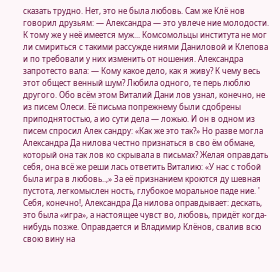сказать трудно. Нет, это не была любовь. Сам же Клё нов говорил друзьям: — Александра — это увлече ние молодости. К тому же у неё имеется муж... Комсомольцы института не мог ли смириться с такими рассужде ниями Даниловой и Клепова и по требовали у них изменить от ношения. Александра запротесто вала: — Кому какое дело, как я живу? К чему весь этот общест венный шум? Любила одного, те перь люблю другого. Обо всём этом Виталий Дани лов узнал, конечно, не из писем Олеси. Её письма попрежнему были сдобрены приподнятостью, а ио сути дела — ложью. И он в одном из писем спросил Алек сандру: «Как же это так?» Но разве могла Александра Да нилова честно признаться в сво ём обмане, который она так лов ко скрывала в письмах? Желая оправдать себя, она всё же реши лась ответить Виталию: «У нас с тобой была игра в любовь..,» За её признанием кроются ду шевная пустота, легкомыслен ность, глубокое моральное паде ние. ' Себя, конечно!, Александра Да нилова оправдывает: дескать, это была «игра», а настоящее чувст во, любовь, придёт когда-нибудь позже. Оправдается и Владимир Клёнов, свалив всю свою вину на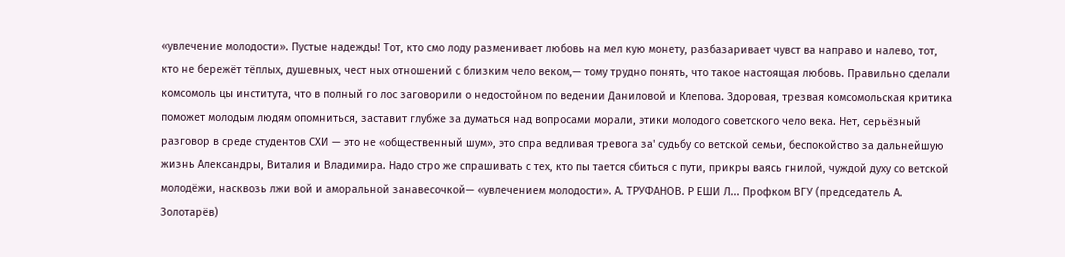«увлечение молодости». Пустые надежды! Тот, кто смо лоду разменивает любовь на мел кую монету, разбазаривает чувст ва направо и налево, тот, кто не бережёт тёплых, душевных, чест ных отношений с близким чело веком,— тому трудно понять, что такое настоящая любовь. Правильно сделали комсомоль цы института, что в полный го лос заговорили о недостойном по ведении Даниловой и Клепова. Здоровая, трезвая комсомольская критика поможет молодым людям опомниться, заставит глубже за думаться над вопросами морали, этики молодого советского чело века. Нет, серьёзный разговор в среде студентов СХИ — это не «общественный шум», это спра ведливая тревога за' судьбу со ветской семьи, беспокойство за дальнейшую жизнь Александры, Виталия и Владимира. Надо стро же спрашивать с тех, кто пы тается сбиться с пути, прикры ваясь гнилой, чуждой духу со ветской молодёжи, насквозь лжи вой и аморальной занавесочкой— «увлечением молодости». А. ТРУФАНОВ. Р ЕШИ Л... Профком ВГУ (председатель А. Золотарёв)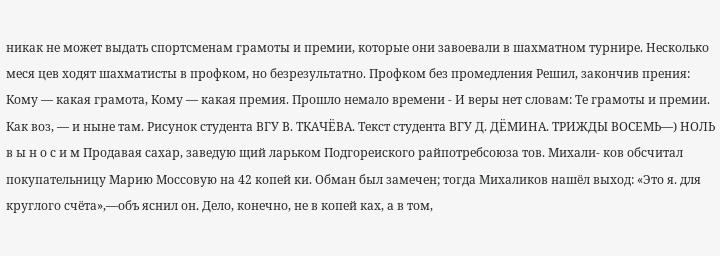никак не может выдать спортсменам грамоты и премии, которые они завоевали в шахматном турнире. Несколько меся цев ходят шахматисты в профком, но безрезультатно. Профком без промедления Решил, закончив прения: Кому — какая грамота, Кому — какая премия. Прошло немало времени - И веры нет словам: Те грамоты и премии. Как воз, — и ныне там. Рисунок студента ВГУ В. ТКАЧЁВА. Текст студента ВГУ Д. ДЁМИНА. ТРИЖДЫ ВОСЕМЬ—) НОЛЬ в ы н о с и м Продавая сахар, заведую щий ларьком Подгореиского райпотребсоюза тов. Михали- ков обсчитал покупательницу Марию Моссовую на 42 копей ки. Обман был замечен; тогда Михаликов нашёл выход: «Это я. для круглого счёта»,—объ яснил он. Дело, конечно, не в копей ках, а в том,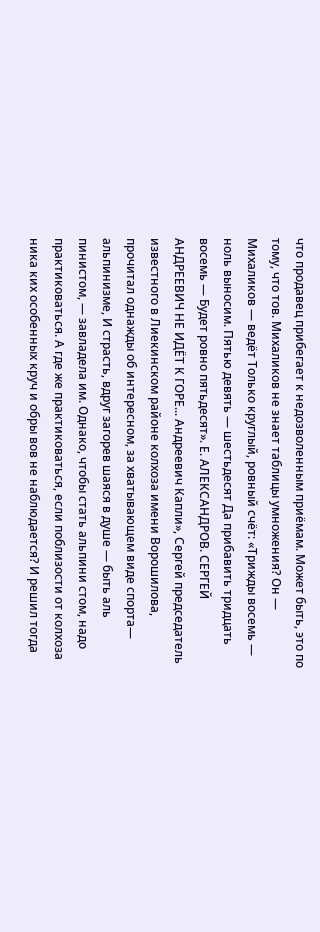что продавец прибегает к недозволенным приёмам. Может быть, это по тому, что тов. Михаликов не знает таблицы умножения? Он — Михаликов — ведёт Только круглый, ровный счёт: «Трижды восемь — ноль выносим. Пятью девять — шестьдесят Да прибавить тридцать восемь — Будет ровно пятьдесят». Е. АЛЕКСАНДРОВ. СЕРГЕЙ АНДРЕЕВИЧ НЕ ИДЁТ К ГОРЕ... Андреевич Капли», Сергей председатель известного в Лиекинском районе колхоза имени Ворошилова, прочитал однажды об интересном, за хватывающем виде спорта— альпинизме, И страсть, вдруг загорев шаяся в душе — быть аль пинистом, — завладела им. Однако, чтобы стать альпини стом, надо практиковаться. А где же практиковаться, если поблизости от колхоза ника ких особенных круч и обры вов не наблюдается? И решил тогда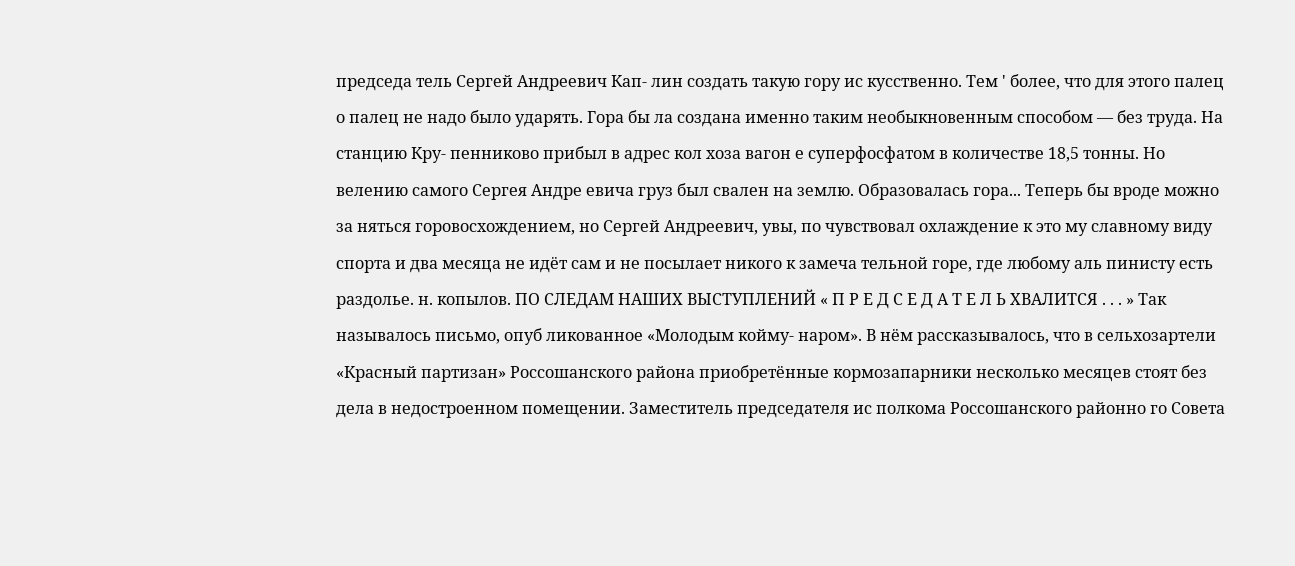председа тель Сергей Андреевич Кап- лин создать такую гору ис кусственно. Тем ' более, что для этого палец о палец не надо было ударять. Гора бы ла создана именно таким необыкновенным способом — без труда. На станцию Кру- пенниково прибыл в адрес кол хоза вагон е суперфосфатом в количестве 18,5 тонны. Но велению самого Сергея Андре евича груз был свален на землю. Образовалась гора... Теперь бы вроде можно за няться горовосхождением, но Сергей Андреевич, увы, по чувствовал охлаждение к это му славному виду спорта и два месяца не идёт сам и не посылает никого к замеча тельной горе, где любому аль пинисту есть раздолье. н. копылов. ПО СЛЕДАМ НАШИХ ВЫСТУПЛЕНИЙ « П Р Е Д С Е Д А Т Е Л Ь ХВАЛИТСЯ . . . » Так называлось письмо, опуб ликованное «Молодым койму- наром». В нём рассказывалось, что в сельхозартели «Красный партизан» Россошанского района приобретённые кормозапарники несколько месяцев стоят без дела в недостроенном помещении. Заместитель председателя ис полкома Россошанского районно го Совета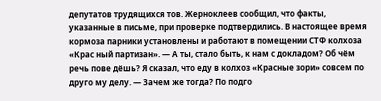депутатов трудящихся тов. Жерноклеев сообщил, что факты, указанные в письме, при проверке подтвердились. В настоящее время кормоза парники установлены и работают в помещении СТФ колхоза «Крас ный партизан». — А ты, стало быть, к нам с докладом? Об чём речь пове дёшь? Я сказал, что еду в колхоз «Красные зори» совсем по друго му делу. — Зачем же тогда? По подго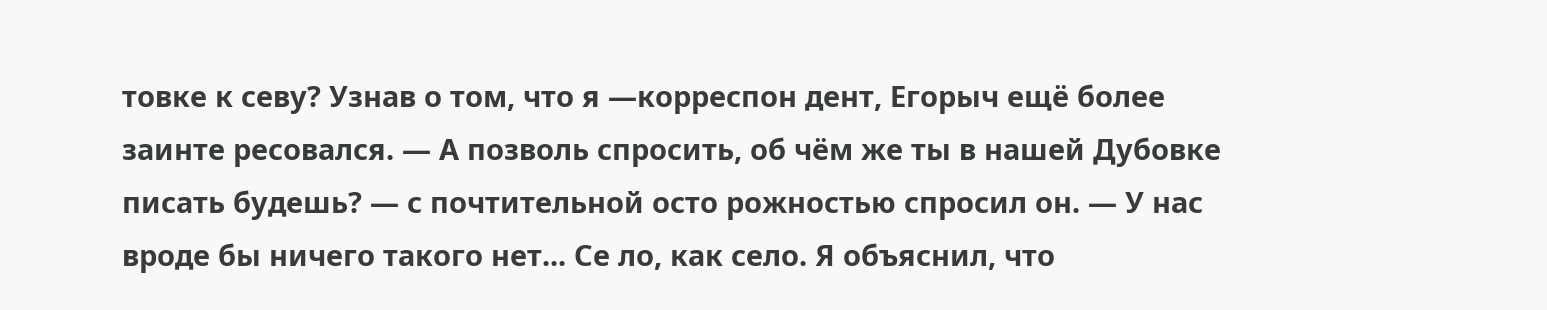товке к севу? Узнав о том, что я —корреспон дент, Егорыч ещё более заинте ресовался. — А позволь спросить, об чём же ты в нашей Дубовке писать будешь? — с почтительной осто рожностью спросил он. — У нас вроде бы ничего такого нет... Се ло, как село. Я объяснил, что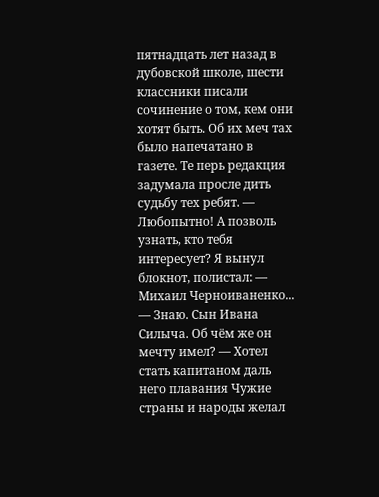пятнадцать лет назад в дубовской школе, шести классники писали сочинение о том, кем они хотят быть. Об их меч тах было напечатано в газете. Те перь редакция задумала просле дить судьбу тех ребят. — Любопытно! А позволь узнать, кто тебя интересует? Я вынул блокнот, полистал: — Михаил Черноиваненко... — Знаю. Сын Ивана Силыча. Об чём же он мечту имел? — Хотел стать капитаном даль него плавания Чужие страны и народы желал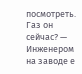посмотреть. Газ он сейчас? — Инженером на заводе е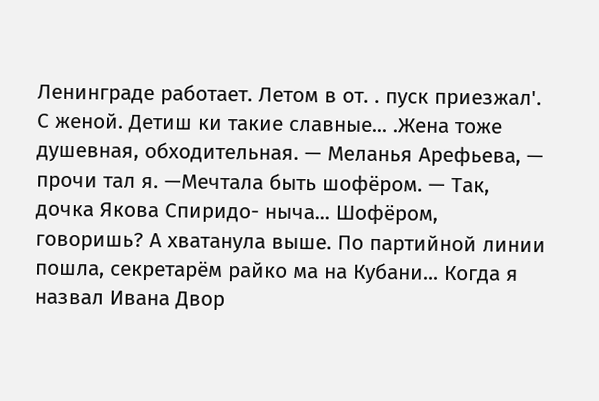Ленинграде работает. Летом в от. . пуск приезжал'. С женой. Детиш ки такие славные... .Жена тоже душевная, обходительная. — Меланья Арефьева, — прочи тал я. —Мечтала быть шофёром. — Так, дочка Якова Спиридо- ныча... Шофёром, говоришь? А хватанула выше. По партийной линии пошла, секретарём райко ма на Кубани... Когда я назвал Ивана Двор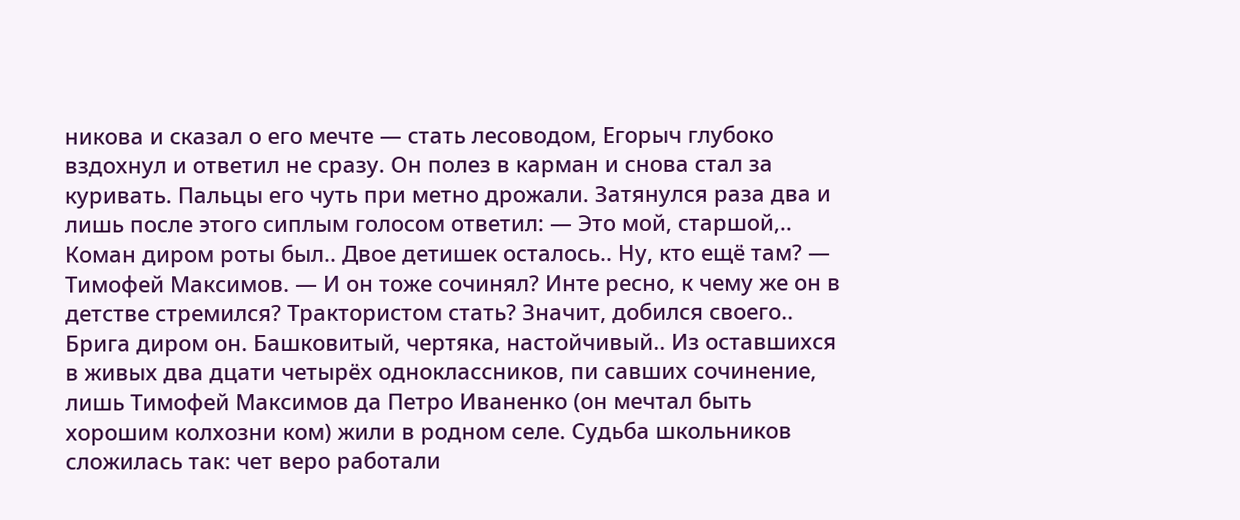никова и сказал о его мечте — стать лесоводом, Егорыч глубоко вздохнул и ответил не сразу. Он полез в карман и снова стал за куривать. Пальцы его чуть при метно дрожали. Затянулся раза два и лишь после этого сиплым голосом ответил: — Это мой, старшой,.. Коман диром роты был.. Двое детишек осталось.. Ну, кто ещё там? — Тимофей Максимов. — И он тоже сочинял? Инте ресно, к чему же он в детстве стремился? Трактористом стать? Значит, добился своего.. Брига диром он. Башковитый, чертяка, настойчивый.. Из оставшихся в живых два дцати четырёх одноклассников, пи савших сочинение, лишь Тимофей Максимов да Петро Иваненко (он мечтал быть хорошим колхозни ком) жили в родном селе. Судьба школьников сложилась так: чет веро работали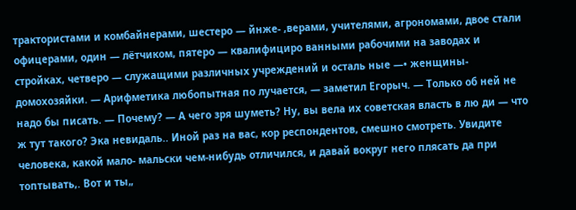трактористами и комбайнерами, шестеро — йнже- ,верами, учителями, агрономами, двое стали офицерами, один — лётчиком, пятеро — квалифициро ванными рабочими на заводах и стройках, четверо — служащими различных учреждений и осталь ные —• женщины-домохозяйки. — Арифметика любопытная по лучается, — заметил Егорыч. — Только об ней не надо бы писать. — Почему? — А чего зря шуметь? Ну, вы вела их советская власть в лю ди — что ж тут такого? Эка невидаль.. Иной раз на вас, кор респондентов, смешно смотреть. Увидите человека, какой мало- мальски чем-нибудь отличился, и давай вокруг него плясать да при топтывать,. Вот и ты„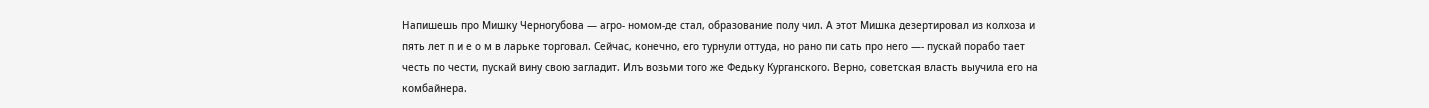Напишешь про Мишку Черногубова — агро- номом-де стал, образование полу чил. А этот Мишка дезертировал из колхоза и пять лет п и е о м в ларьке торговал. Сейчас, конечно, его турнули оттуда, но рано пи сать про него —- пускай порабо тает честь по чести, пускай вину свою загладит. Илъ возьми того же Федьку Курганского. Верно, советская власть выучила его на комбайнера.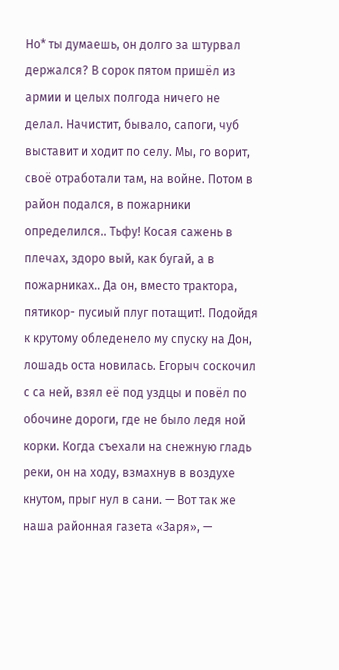Но* ты думаешь, он долго за штурвал держался? В сорок пятом пришёл из армии и целых полгода ничего не делал. Начистит, бывало, сапоги, чуб выставит и ходит по селу. Мы, го ворит, своё отработали там, на войне. Потом в район подался, в пожарники определился.. Тьфу! Косая сажень в плечах, здоро вый, как бугай, а в пожарниках.. Да он, вместо трактора, пятикор- пусиый плуг потащит!. Подойдя к крутому обледенело му спуску на Дон, лошадь оста новилась. Егорыч соскочил с са ней, взял её под уздцы и повёл по обочине дороги, где не было ледя ной корки. Когда съехали на снежную гладь реки, он на ходу, взмахнув в воздухе кнутом, прыг нул в сани. — Вот так же наша районная газета «Заря», —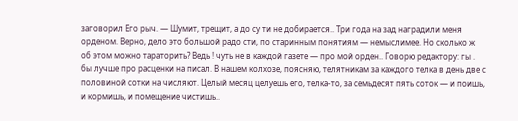заговорил Его рыч. — Шумит, трещит, а до су ти не добирается.. Три года на зад наградили меня орденом. Верно, дело это большой радо сти, по старинным понятиям — немыслимее. Но сколько ж об этом можно тараторить? Ведь ! чуть не в каждой газете — про мой орден.. Говорю редактору: гы . бы лучше про расценки на писал. В нашем колхозе, поясняю, телятникам за каждого телка в день две с половиной сотки на числяют. Целый месяц целуешь его, телка-то, за семьдесят пять соток — и поишь, и кормишь, и помещение чистишь..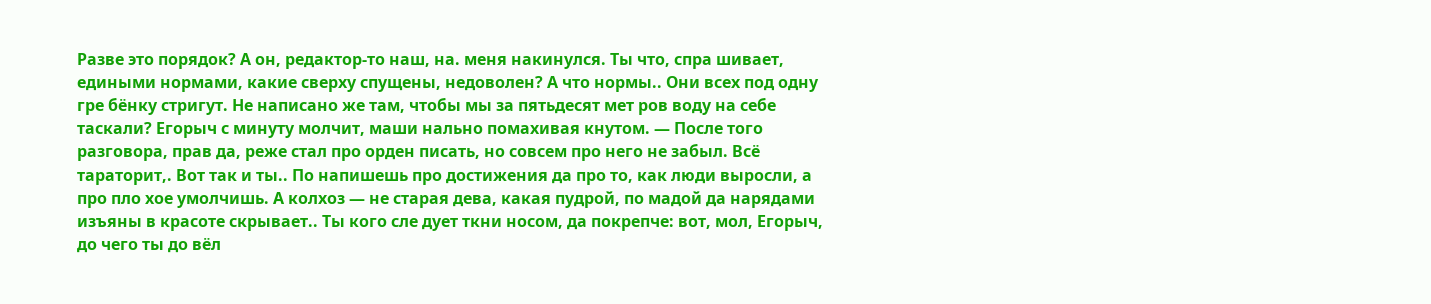Разве это порядок? А он, редактор-то наш, на. меня накинулся. Ты что, спра шивает, едиными нормами, какие сверху спущены, недоволен? А что нормы.. Они всех под одну гре бёнку стригут. Не написано же там, чтобы мы за пятьдесят мет ров воду на себе таскали? Егорыч с минуту молчит, маши нально помахивая кнутом. — После того разговора, прав да, реже стал про орден писать, но совсем про него не забыл. Всё тараторит,. Вот так и ты.. По напишешь про достижения да про то, как люди выросли, а про пло хое умолчишь. А колхоз — не старая дева, какая пудрой, по мадой да нарядами изъяны в красоте скрывает.. Ты кого сле дует ткни носом, да покрепче: вот, мол, Егорыч, до чего ты до вёл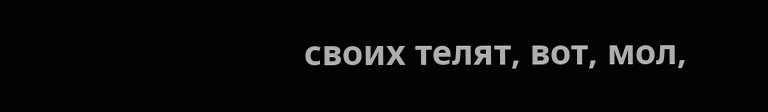своих телят, вот, мол,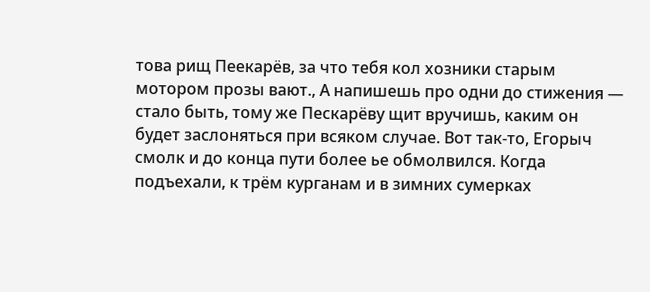това рищ Пеекарёв, за что тебя кол хозники старым мотором прозы вают., А напишешь про одни до стижения — стало быть, тому же Пескарёву щит вручишь, каким он будет заслоняться при всяком случае. Вот так-то, Егорыч смолк и до конца пути более ье обмолвился. Когда подъехали, к трём курганам и в зимних сумерках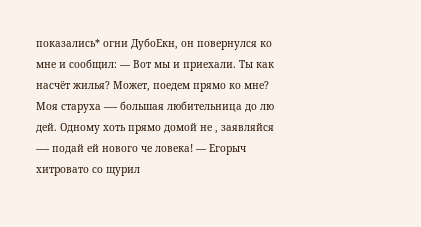показались* огни ДубоЕкн, он повернулся ко мне и сообщил: — Вот мы и приехали. Ты как насчёт жилья? Может, поедем прямо ко мне? Моя старуха —- большая любительница до лю дей. Одному хоть прямо домой не , заявляйся —- подай ей нового че ловека! — Егорыч хитровато со щурил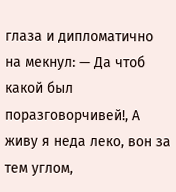глаза и дипломатично на мекнул: — Да чтоб какой был поразговорчивей!, А живу я неда леко, вон за тем углом,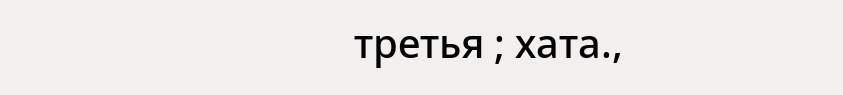третья ; хата.,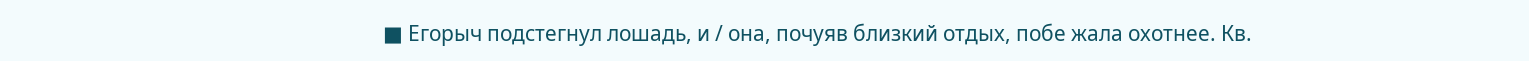■ Егорыч подстегнул лошадь, и / она, почуяв близкий отдых, побе жала охотнее. Кв.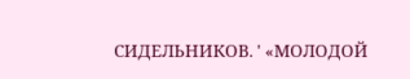СИДЕЛЬНИКОВ. ' «МОЛОДОЙ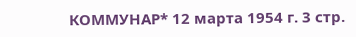КОММУНАР* 12 марта 1954 г. 3 стр.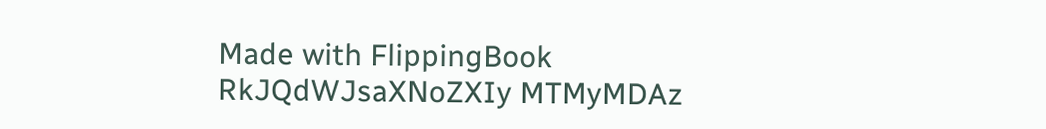Made with FlippingBook
RkJQdWJsaXNoZXIy MTMyMDAz